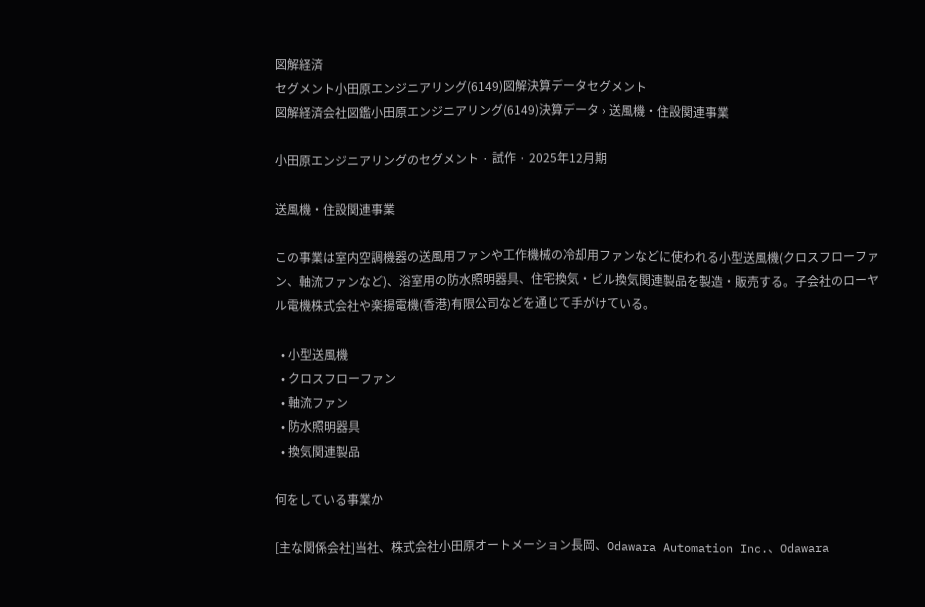図解経済
セグメント小田原エンジニアリング(6149)図解決算データセグメント
図解経済会社図鑑小田原エンジニアリング(6149)決算データ › 送風機・住設関連事業

小田原エンジニアリングのセグメント · 試作 · 2025年12月期

送風機・住設関連事業

この事業は室内空調機器の送風用ファンや工作機械の冷却用ファンなどに使われる小型送風機(クロスフローファン、軸流ファンなど)、浴室用の防水照明器具、住宅換気・ビル換気関連製品を製造・販売する。子会社のローヤル電機株式会社や楽揚電機(香港)有限公司などを通じて手がけている。

  • 小型送風機
  • クロスフローファン
  • 軸流ファン
  • 防水照明器具
  • 換気関連製品

何をしている事業か

[主な関係会社]当社、株式会社小田原オートメーション長岡、Odawara Automation Inc.、Odawara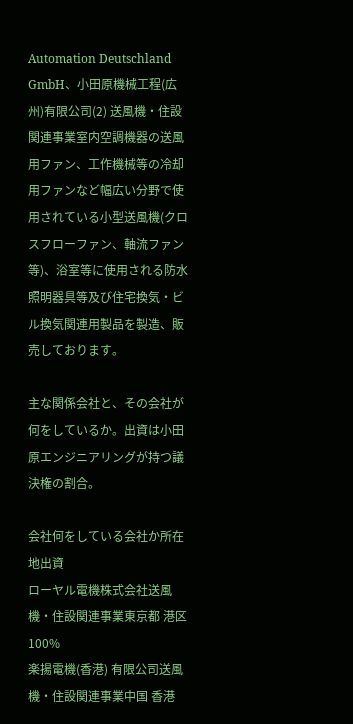Automation Deutschland GmbH、小田原機械工程(広州)有限公司(2) 送風機・住設関連事業室内空調機器の送風用ファン、工作機械等の冷却用ファンなど幅広い分野で使用されている小型送風機(クロスフローファン、軸流ファン等)、浴室等に使用される防水照明器具等及び住宅換気・ビル換気関連用製品を製造、販売しております。

主な関係会社と、その会社が何をしているか。出資は小田原エンジニアリングが持つ議決権の割合。

会社何をしている会社か所在地出資
ローヤル電機株式会社送風機・住設関連事業東京都 港区100%
楽揚電機(香港) 有限公司送風機・住設関連事業中国 香港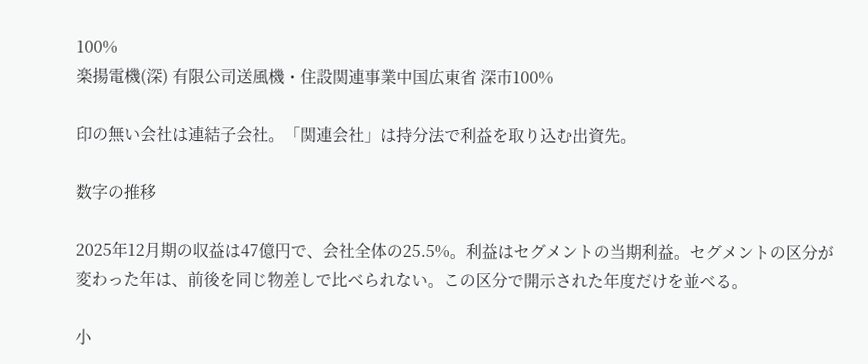100%
楽揚電機(深) 有限公司送風機・住設関連事業中国広東省 深市100%

印の無い会社は連結子会社。「関連会社」は持分法で利益を取り込む出資先。

数字の推移

2025年12月期の収益は47億円で、会社全体の25.5%。利益はセグメントの当期利益。セグメントの区分が変わった年は、前後を同じ物差しで比べられない。この区分で開示された年度だけを並べる。

小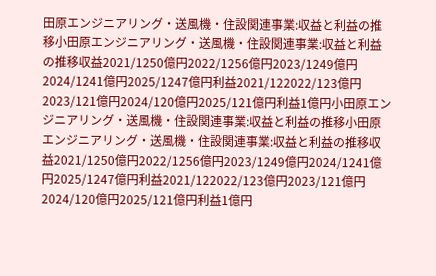田原エンジニアリング・送風機・住設関連事業:収益と利益の推移小田原エンジニアリング・送風機・住設関連事業:収益と利益の推移収益2021/1250億円2022/1256億円2023/1249億円2024/1241億円2025/1247億円利益2021/122022/123億円2023/121億円2024/120億円2025/121億円利益1億円小田原エンジニアリング・送風機・住設関連事業:収益と利益の推移小田原エンジニアリング・送風機・住設関連事業:収益と利益の推移収益2021/1250億円2022/1256億円2023/1249億円2024/1241億円2025/1247億円利益2021/122022/123億円2023/121億円2024/120億円2025/121億円利益1億円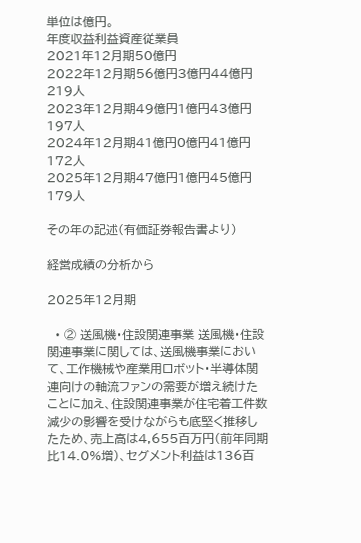単位は億円。
年度収益利益資産従業員
2021年12月期50億円
2022年12月期56億円3億円44億円219人
2023年12月期49億円1億円43億円197人
2024年12月期41億円0億円41億円172人
2025年12月期47億円1億円45億円179人

その年の記述(有価証券報告書より)

経営成績の分析から

2025年12月期

  • ② 送風機・住設関連事業 送風機・住設関連事業に関しては、送風機事業において、工作機械や産業用ロボット・半導体関連向けの軸流ファンの需要が増え続けたことに加え、住設関連事業が住宅着工件数減少の影響を受けながらも底堅く推移したため、売上高は4,655百万円(前年同期比14.0%増)、セグメント利益は136百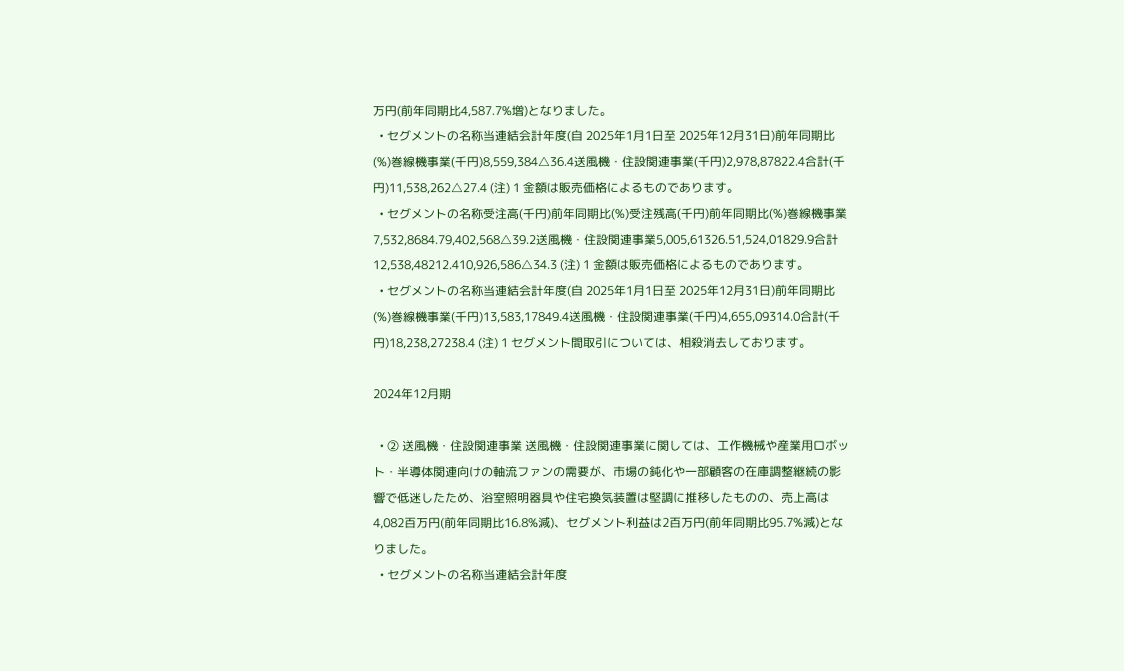万円(前年同期比4,587.7%増)となりました。
  • セグメントの名称当連結会計年度(自 2025年1月1日至 2025年12月31日)前年同期比(%)巻線機事業(千円)8,559,384△36.4送風機・住設関連事業(千円)2,978,87822.4合計(千円)11,538,262△27.4 (注) 1 金額は販売価格によるものであります。
  • セグメントの名称受注高(千円)前年同期比(%)受注残高(千円)前年同期比(%)巻線機事業7,532,8684.79,402,568△39.2送風機・住設関連事業5,005,61326.51,524,01829.9合計12,538,48212.410,926,586△34.3 (注) 1 金額は販売価格によるものであります。
  • セグメントの名称当連結会計年度(自 2025年1月1日至 2025年12月31日)前年同期比(%)巻線機事業(千円)13,583,17849.4送風機・住設関連事業(千円)4,655,09314.0合計(千円)18,238,27238.4 (注) 1 セグメント間取引については、相殺消去しております。

2024年12月期

  • ② 送風機・住設関連事業 送風機・住設関連事業に関しては、工作機械や産業用ロボット・半導体関連向けの軸流ファンの需要が、市場の鈍化や一部顧客の在庫調整継続の影響で低迷したため、浴室照明器具や住宅換気装置は堅調に推移したものの、売上高は4,082百万円(前年同期比16.8%減)、セグメント利益は2百万円(前年同期比95.7%減)となりました。
  • セグメントの名称当連結会計年度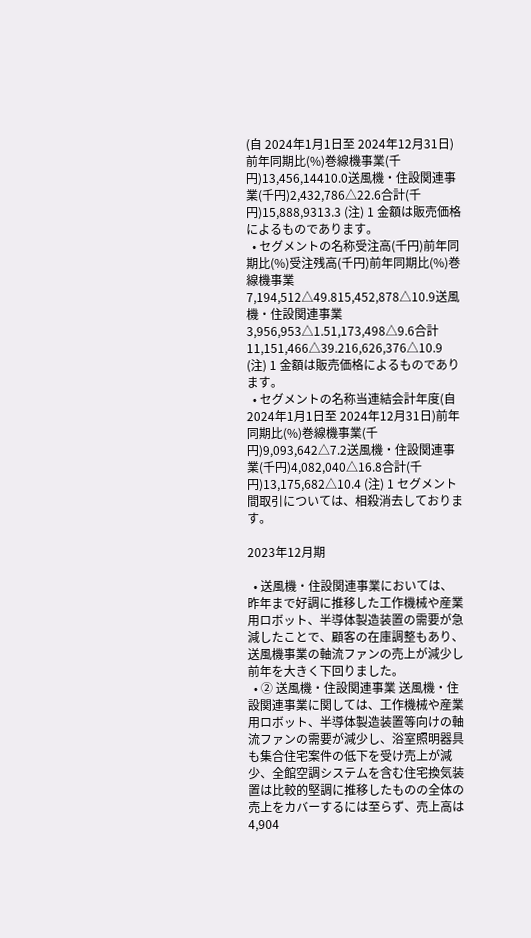(自 2024年1月1日至 2024年12月31日)前年同期比(%)巻線機事業(千円)13,456,14410.0送風機・住設関連事業(千円)2,432,786△22.6合計(千円)15,888,9313.3 (注) 1 金額は販売価格によるものであります。
  • セグメントの名称受注高(千円)前年同期比(%)受注残高(千円)前年同期比(%)巻線機事業7,194,512△49.815,452,878△10.9送風機・住設関連事業3,956,953△1.51,173,498△9.6合計11,151,466△39.216,626,376△10.9 (注) 1 金額は販売価格によるものであります。
  • セグメントの名称当連結会計年度(自 2024年1月1日至 2024年12月31日)前年同期比(%)巻線機事業(千円)9,093,642△7.2送風機・住設関連事業(千円)4,082,040△16.8合計(千円)13,175,682△10.4 (注) 1 セグメント間取引については、相殺消去しております。

2023年12月期

  • 送風機・住設関連事業においては、昨年まで好調に推移した工作機械や産業用ロボット、半導体製造装置の需要が急減したことで、顧客の在庫調整もあり、送風機事業の軸流ファンの売上が減少し前年を大きく下回りました。
  • ② 送風機・住設関連事業 送風機・住設関連事業に関しては、工作機械や産業用ロボット、半導体製造装置等向けの軸流ファンの需要が減少し、浴室照明器具も集合住宅案件の低下を受け売上が減少、全館空調システムを含む住宅換気装置は比較的堅調に推移したものの全体の売上をカバーするには至らず、売上高は4,904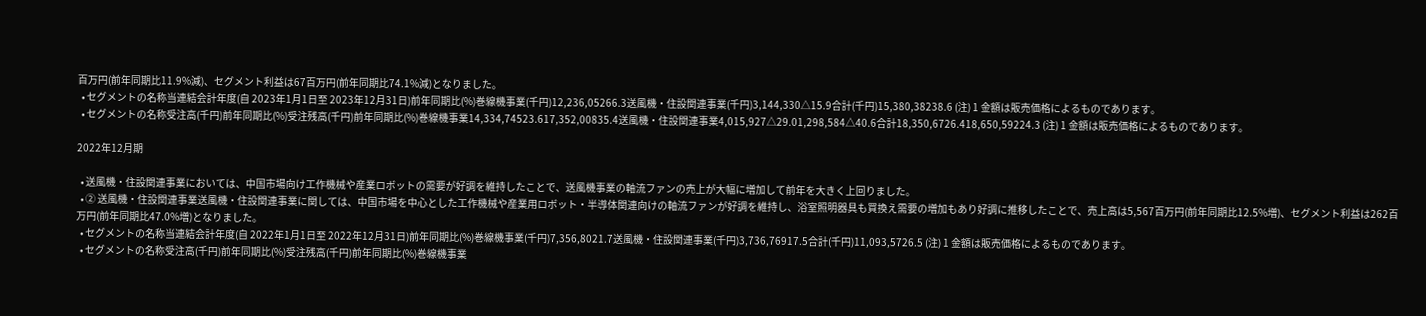百万円(前年同期比11.9%減)、セグメント利益は67百万円(前年同期比74.1%減)となりました。
  • セグメントの名称当連結会計年度(自 2023年1月1日至 2023年12月31日)前年同期比(%)巻線機事業(千円)12,236,05266.3送風機・住設関連事業(千円)3,144,330△15.9合計(千円)15,380,38238.6 (注) 1 金額は販売価格によるものであります。
  • セグメントの名称受注高(千円)前年同期比(%)受注残高(千円)前年同期比(%)巻線機事業14,334,74523.617,352,00835.4送風機・住設関連事業4,015,927△29.01,298,584△40.6合計18,350,6726.418,650,59224.3 (注) 1 金額は販売価格によるものであります。

2022年12月期

  • 送風機・住設関連事業においては、中国市場向け工作機械や産業ロボットの需要が好調を維持したことで、送風機事業の軸流ファンの売上が大幅に増加して前年を大きく上回りました。
  • ② 送風機・住設関連事業送風機・住設関連事業に関しては、中国市場を中心とした工作機械や産業用ロボット・半導体関連向けの軸流ファンが好調を維持し、浴室照明器具も買換え需要の増加もあり好調に推移したことで、売上高は5,567百万円(前年同期比12.5%増)、セグメント利益は262百万円(前年同期比47.0%増)となりました。
  • セグメントの名称当連結会計年度(自 2022年1月1日至 2022年12月31日)前年同期比(%)巻線機事業(千円)7,356,8021.7送風機・住設関連事業(千円)3,736,76917.5合計(千円)11,093,5726.5 (注) 1 金額は販売価格によるものであります。
  • セグメントの名称受注高(千円)前年同期比(%)受注残高(千円)前年同期比(%)巻線機事業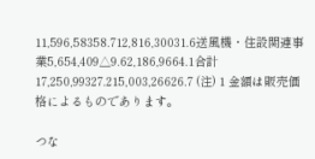11,596,58358.712,816,30031.6送風機・住設関連事業5,654,409△9.62,186,9664.1合計17,250,99327.215,003,26626.7 (注) 1 金額は販売価格によるものであります。

つな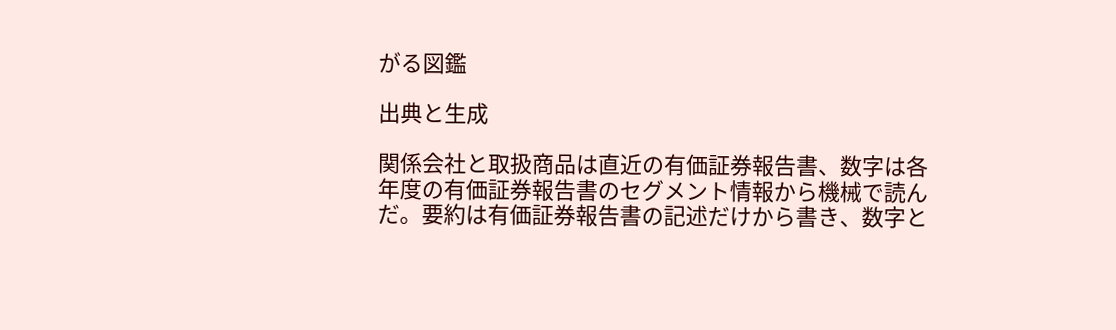がる図鑑

出典と生成

関係会社と取扱商品は直近の有価証券報告書、数字は各年度の有価証券報告書のセグメント情報から機械で読んだ。要約は有価証券報告書の記述だけから書き、数字と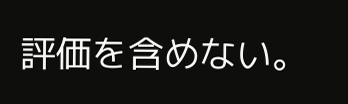評価を含めない。